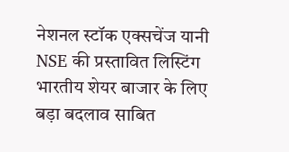नेशनल स्टॉक एक्सचेंज यानी NSE की प्रस्तावित लिस्टिंग भारतीय शेयर बाजार के लिए बड़ा बदलाव साबित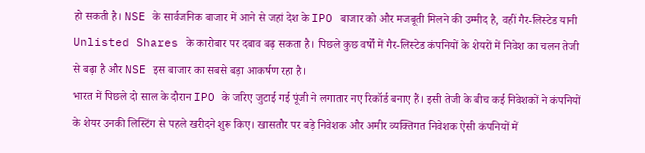हो सकती है। NSE के सार्वजनिक बाजार में आने से जहां देश के IPO बाजार को और मजबूती मिलने की उम्मीद है, वहीं गैर-लिस्टेड यानी Unlisted Shares के कारोबार पर दबाव बढ़ सकता है। पिछले कुछ वर्षों में गैर-लिस्टेड कंपनियों के शेयरों में निवेश का चलन तेजी से बढ़ा है और NSE इस बाजार का सबसे बड़ा आकर्षण रहा है।
भारत में पिछले दो साल के दौरान IPO के जरिए जुटाई गई पूंजी ने लगातार नए रिकॉर्ड बनाए हैं। इसी तेजी के बीच कई निवेशकों ने कंपनियों के शेयर उनकी लिस्टिंग से पहले खरीदने शुरू किए। खासतौर पर बड़े निवेशक और अमीर व्यक्तिगत निवेशक ऐसी कंपनियों में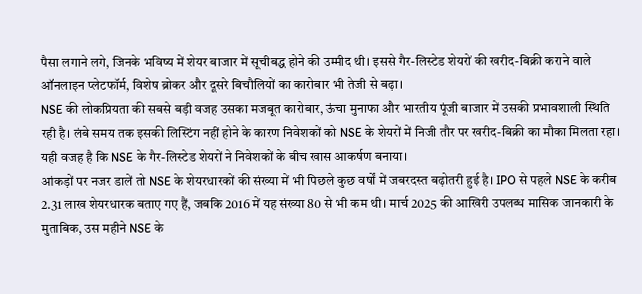पैसा लगाने लगे, जिनके भविष्य में शेयर बाजार में सूचीबद्ध होने की उम्मीद थी। इससे गैर-लिस्टेड शेयरों की खरीद-बिक्री कराने वाले ऑनलाइन प्लेटफॉर्म, विशेष ब्रोकर और दूसरे बिचौलियों का कारोबार भी तेजी से बढ़ा।
NSE की लोकप्रियता की सबसे बड़ी वजह उसका मजबूत कारोबार, ऊंचा मुनाफा और भारतीय पूंजी बाजार में उसकी प्रभावशाली स्थिति रही है। लंबे समय तक इसकी लिस्टिंग नहीं होने के कारण निवेशकों को NSE के शेयरों में निजी तौर पर खरीद-बिक्री का मौका मिलता रहा। यही वजह है कि NSE के गैर-लिस्टेड शेयरों ने निवेशकों के बीच खास आकर्षण बनाया।
आंकड़ों पर नजर डालें तो NSE के शेयरधारकों की संख्या में भी पिछले कुछ वर्षों में जबरदस्त बढ़ोतरी हुई है। IPO से पहले NSE के करीब 2.31 लाख शेयरधारक बताए गए हैं, जबकि 2016 में यह संख्या 80 से भी कम थी। मार्च 2025 की आखिरी उपलब्ध मासिक जानकारी के मुताबिक, उस महीने NSE के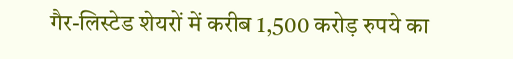गैर-लिस्टेड शेयरों में करीब 1,500 करोड़ रुपये का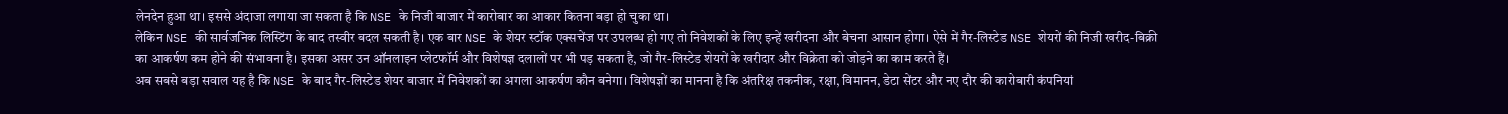लेनदेन हुआ था। इससे अंदाजा लगाया जा सकता है कि NSE के निजी बाजार में कारोबार का आकार कितना बड़ा हो चुका था।
लेकिन NSE की सार्वजनिक लिस्टिंग के बाद तस्वीर बदल सकती है। एक बार NSE के शेयर स्टॉक एक्सचेंज पर उपलब्ध हो गए तो निवेशकों के लिए इन्हें खरीदना और बेचना आसान होगा। ऐसे में गैर-लिस्टेड NSE शेयरों की निजी खरीद-बिक्री का आकर्षण कम होने की संभावना है। इसका असर उन ऑनलाइन प्लेटफॉर्म और विशेषज्ञ दलालों पर भी पड़ सकता है, जो गैर-लिस्टेड शेयरों के खरीदार और विक्रेता को जोड़ने का काम करते हैं।
अब सबसे बड़ा सवाल यह है कि NSE के बाद गैर-लिस्टेड शेयर बाजार में निवेशकों का अगला आकर्षण कौन बनेगा। विशेषज्ञों का मानना है कि अंतरिक्ष तकनीक, रक्षा, विमानन, डेटा सेंटर और नए दौर की कारोबारी कंपनियां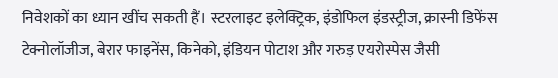निवेशकों का ध्यान खींच सकती हैं। स्टरलाइट इलेक्ट्रिक, इंडोफिल इंडस्ट्रीज, क्रास्नी डिफेंस टेक्नोलॉजीज, बेरार फाइनेंस, किनेको, इंडियन पोटाश और गरुड़ एयरोस्पेस जैसी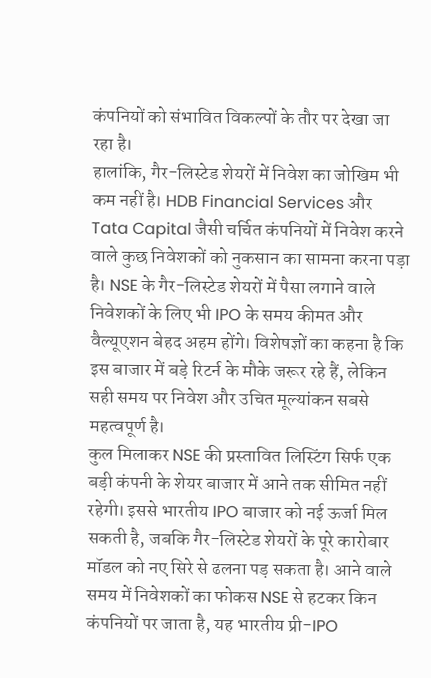कंपनियों को संभावित विकल्पों के तौर पर देखा जा रहा है।
हालांकि, गैर-लिस्टेड शेयरों में निवेश का जोखिम भी कम नहीं है। HDB Financial Services और Tata Capital जैसी चर्चित कंपनियों में निवेश करने वाले कुछ निवेशकों को नुकसान का सामना करना पड़ा है। NSE के गैर-लिस्टेड शेयरों में पैसा लगाने वाले निवेशकों के लिए भी IPO के समय कीमत और वैल्यूएशन बेहद अहम होंगे। विशेषज्ञों का कहना है कि इस बाजार में बड़े रिटर्न के मौके जरूर रहे हैं, लेकिन सही समय पर निवेश और उचित मूल्यांकन सबसे महत्वपूर्ण है।
कुल मिलाकर NSE की प्रस्तावित लिस्टिंग सिर्फ एक बड़ी कंपनी के शेयर बाजार में आने तक सीमित नहीं रहेगी। इससे भारतीय IPO बाजार को नई ऊर्जा मिल सकती है, जबकि गैर-लिस्टेड शेयरों के पूरे कारोबार मॉडल को नए सिरे से ढलना पड़ सकता है। आने वाले समय में निवेशकों का फोकस NSE से हटकर किन कंपनियों पर जाता है, यह भारतीय प्री-IPO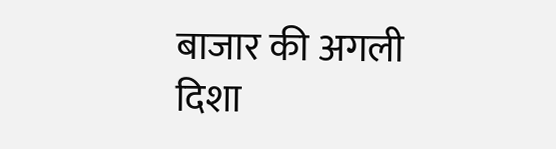बाजार की अगली दिशा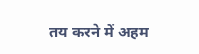तय करने में अहम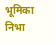भूमिका निभा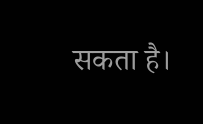सकता है।